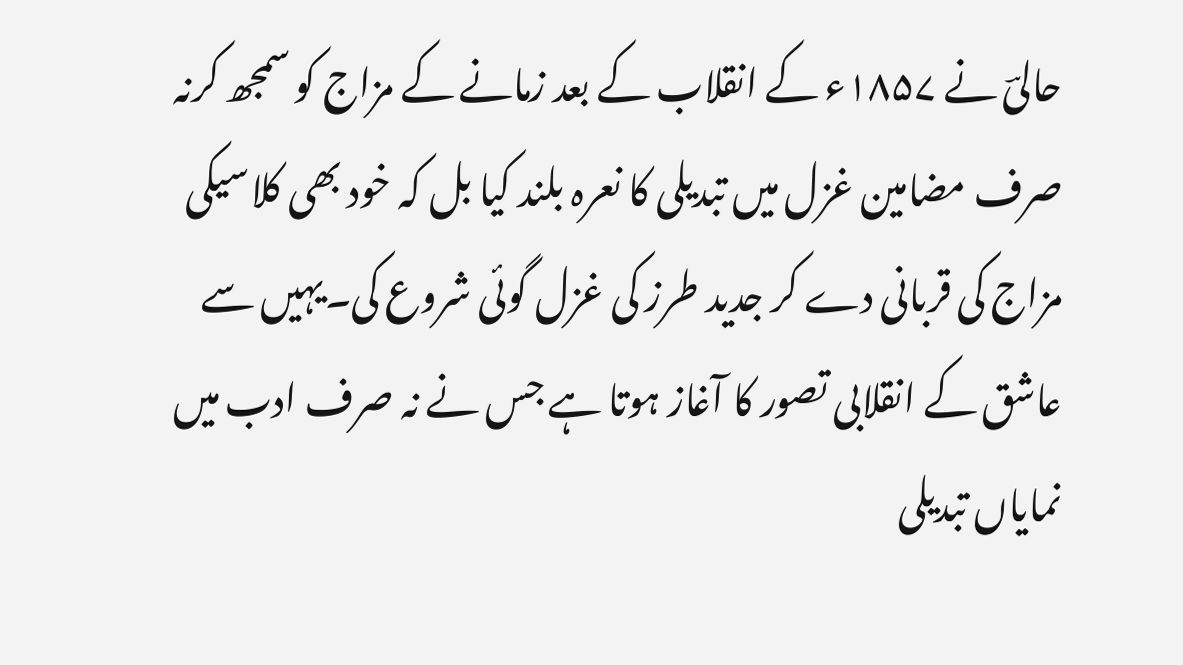حالیؔ نے ۱۸۵۷ء کے انقلاب کے بعد زمانے کے مزاج کو سمجھ کرنہ صرف مضامین غزل میں تبدیلی کا نعرہ بلند کیا بل کہ خود بھی کلاسیکی مزاج کی قربانی دے کر جدید طرز کی غزل گوئی شروع کی۔یہیں سے عاشق کے انقلابی تصور کا آغاز ہوتا ہے جس نے نہ صرف ادب میں نمایاں تبدیلی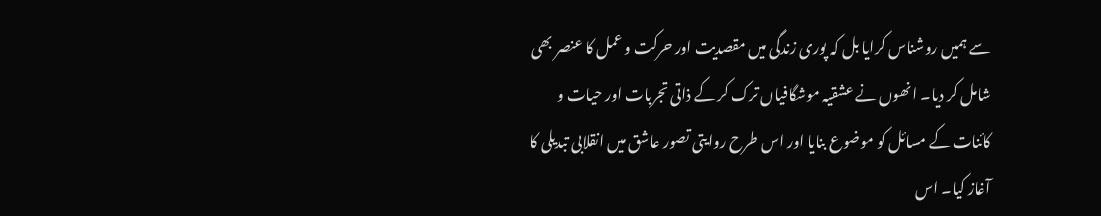سے ہمیں روشناس کرایا بل کہ پوری زندگی میں مقصدیت اور حرکت و عمل کا عنصر بھی شامل کر دیا۔ انھوں نے عشقیہ موشگافیاں ترک کر کے ذاتی تجربات اور حیات و کائنات کے مسائل کو موضوع بنایا اور اس طرح روایتی تصور عاشق میں انقلابی تبدیلی کا آغاز کیا۔ اس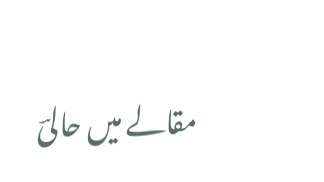مقالے میں حالیؔ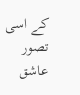کے اسی تصور عاشق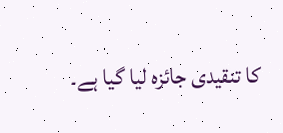کا تنقیدی جائزہ لیا گیا ہے۔